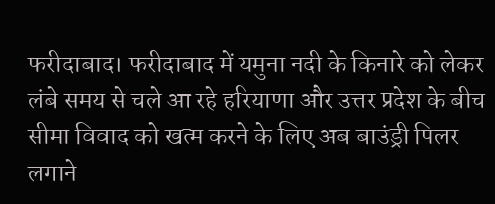फरीदाबाद। फरीदाबाद में यमुना नदी के किनारे को लेकर लंबे समय से चले आ रहे हरियाणा और उत्तर प्रदेश के बीच सीमा विवाद को खत्म करने के लिए अब बाउंड्री पिलर लगाने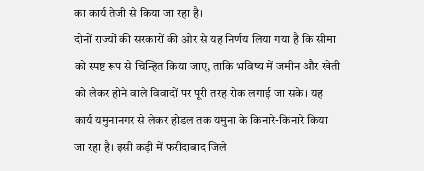का कार्य तेजी से किया जा रहा है।
दोनों राज्यों की सरकारों की ओर से यह निर्णय लिया गया है कि सीमा को स्पष्ट रूप से चिन्हित किया जाए, ताकि भविष्य में जमीन और खेती को लेकर होने वाले विवादों पर पूरी तरह रोक लगाई जा सके। यह कार्य यमुनानगर से लेकर होडल तक यमुना के किनारे-किनारे किया जा रहा है। इसी कड़ी में फरीदाबाद जिले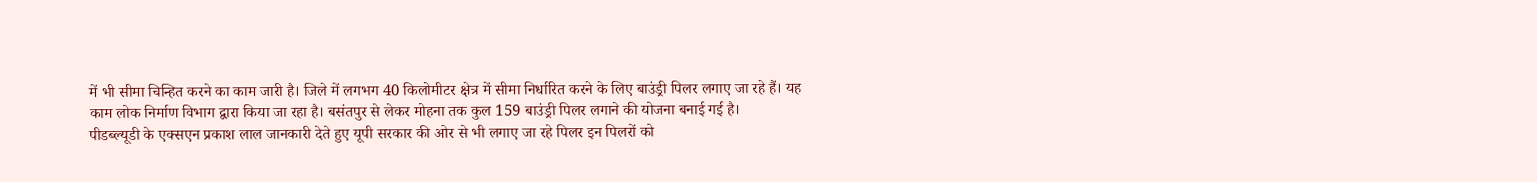में भी सीमा चिन्हित करने का काम जारी है। जिले में लगभग 40 किलोमीटर क्षेत्र में सीमा निर्धारित करने के लिए बाउंड्री पिलर लगाए जा रहे हैं। यह काम लोक निर्माण विभाग द्वारा किया जा रहा है। बसंतपुर से लेकर मोहना तक कुल 159 बाउंड्री पिलर लगाने की योजना बनाई गई है।
पीडब्ल्यूडी के एक्सएन प्रकाश लाल जानकारी देते हुए यूपी सरकार की ओर से भी लगाए जा रहे पिलर इन पिलरों को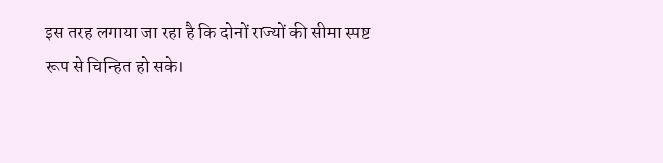इस तरह लगाया जा रहा है कि दोनों राज्यों की सीमा स्पष्ट रूप से चिन्हित हो सके।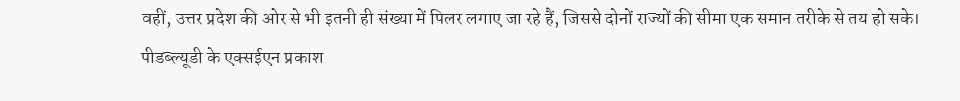वहीं, उत्तर प्रदेश की ओर से भी इतनी ही संख्या में पिलर लगाए जा रहे हैं, जिससे दोनों राज्यों की सीमा एक समान तरीके से तय हो सके। पीडब्ल्यूडी के एक्सईएन प्रकाश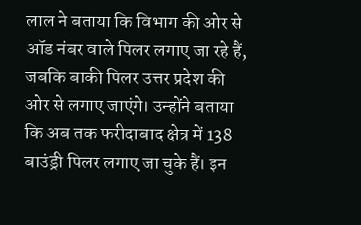लाल ने बताया कि विभाग की ओर से ऑड नंबर वाले पिलर लगाए जा रहे हैं, जबकि बाकी पिलर उत्तर प्रदेश की ओर से लगाए जाएंगे। उन्होंने बताया कि अब तक फरीदाबाद क्षेत्र में 138 बाउंड्री पिलर लगाए जा चुके हैं। इन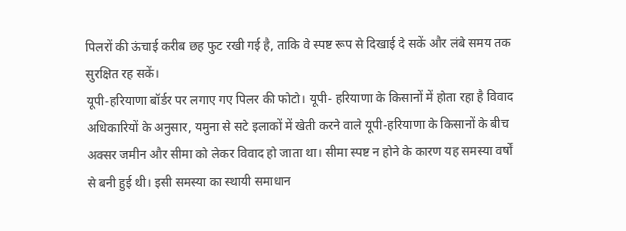पिलरों की ऊंचाई करीब छह फुट रखी गई है, ताकि वे स्पष्ट रूप से दिखाई दे सकें और लंबे समय तक सुरक्षित रह सकें।
यूपी-हरियाणा बॉर्डर पर लगाए गए पिलर की फोटो। यूपी- हरियाणा के किसानों में होता रहा है विवाद अधिकारियों के अनुसार, यमुना से सटे इलाकों में खेती करने वाले यूपी-हरियाणा के किसानों के बीच अक्सर जमीन और सीमा को लेकर विवाद हो जाता था। सीमा स्पष्ट न होने के कारण यह समस्या वर्षों से बनी हुई थी। इसी समस्या का स्थायी समाधान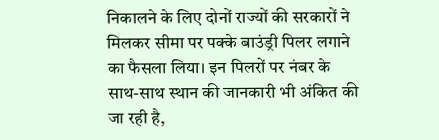निकालने के लिए दोनों राज्यों की सरकारों ने मिलकर सीमा पर पक्के बाउंड्री पिलर लगाने का फैसला लिया। इन पिलरों पर नंबर के साथ-साथ स्थान की जानकारी भी अंकित की जा रही है,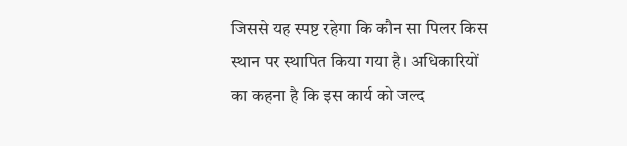जिससे यह स्पष्ट रहेगा कि कौन सा पिलर किस स्थान पर स्थापित किया गया है। अधिकारियों का कहना है कि इस कार्य को जल्द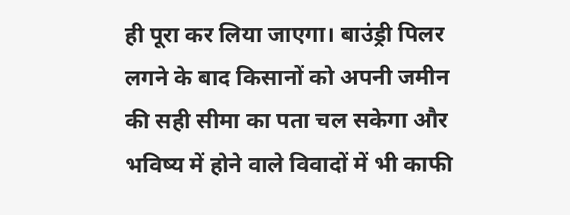ही पूरा कर लिया जाएगा। बाउंड्री पिलर लगने के बाद किसानों को अपनी जमीन की सही सीमा का पता चल सकेगा और भविष्य में होने वाले विवादों में भी काफी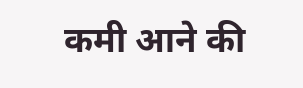कमी आने की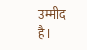उम्मीद है।